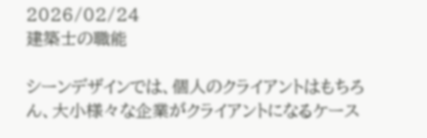2026/02/24
建築士の職能

シーンデザインでは、個人のクライアントはもちろん、大小様々な企業がクライアントになるケース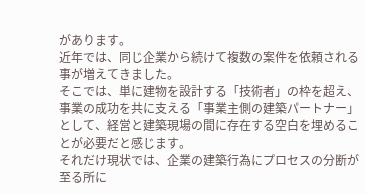があります。
近年では、同じ企業から続けて複数の案件を依頼される事が増えてきました。
そこでは、単に建物を設計する「技術者」の枠を超え、事業の成功を共に支える「事業主側の建築パートナー」として、経営と建築現場の間に存在する空白を埋めることが必要だと感じます。
それだけ現状では、企業の建築行為にプロセスの分断が至る所に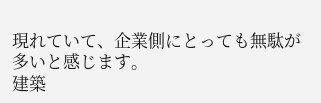現れていて、企業側にとっても無駄が多いと感じます。
建築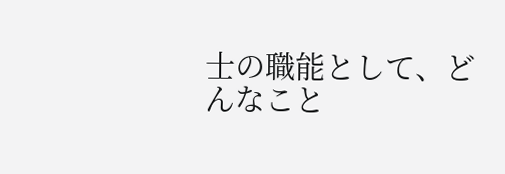士の職能として、どんなこと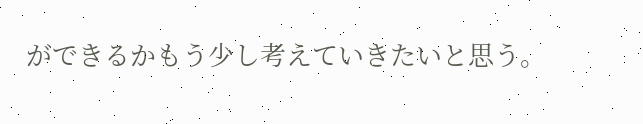ができるかもう少し考えていきたいと思う。